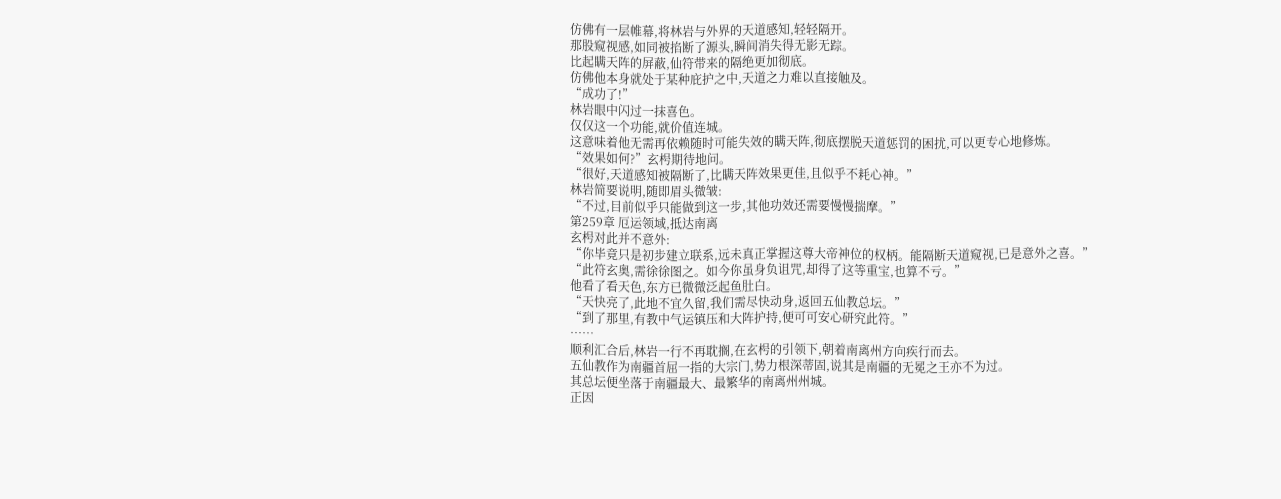仿佛有一层帷幕,将林岩与外界的天道感知,轻轻隔开。
那股窥视感,如同被掐断了源头,瞬间消失得无影无踪。
比起瞒天阵的屏蔽,仙符带来的隔绝更加彻底。
仿佛他本身就处于某种庇护之中,天道之力难以直接触及。
“成功了!”
林岩眼中闪过一抹喜色。
仅仅这一个功能,就价值连城。
这意味着他无需再依赖随时可能失效的瞒天阵,彻底摆脱天道惩罚的困扰,可以更专心地修炼。
“效果如何?”玄枵期待地问。
“很好,天道感知被隔断了,比瞒天阵效果更佳,且似乎不耗心神。”
林岩简要说明,随即眉头微皱:
“不过,目前似乎只能做到这一步,其他功效还需要慢慢揣摩。”
第259章 厄运领域,抵达南离
玄枵对此并不意外:
“你毕竟只是初步建立联系,远未真正掌握这尊大帝神位的权柄。能隔断天道窥视,已是意外之喜。”
“此符玄奥,需徐徐图之。如今你虽身负诅咒,却得了这等重宝,也算不亏。”
他看了看天色,东方已微微泛起鱼肚白。
“天快亮了,此地不宜久留,我们需尽快动身,返回五仙教总坛。”
“到了那里,有教中气运镇压和大阵护持,便可可安心研究此符。”
……
顺利汇合后,林岩一行不再耽搁,在玄枵的引领下,朝着南离州方向疾行而去。
五仙教作为南疆首屈一指的大宗门,势力根深蒂固,说其是南疆的无冕之王亦不为过。
其总坛便坐落于南疆最大、最繁华的南离州州城。
正因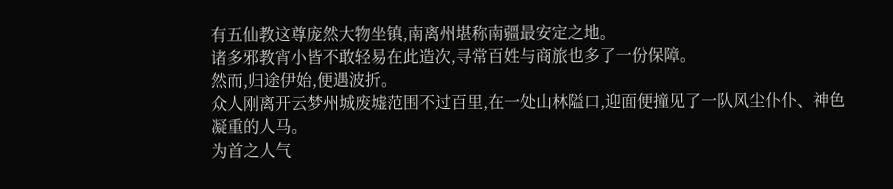有五仙教这尊庞然大物坐镇,南离州堪称南疆最安定之地。
诸多邪教宵小皆不敢轻易在此造次,寻常百姓与商旅也多了一份保障。
然而,归途伊始,便遇波折。
众人刚离开云梦州城废墟范围不过百里,在一处山林隘口,迎面便撞见了一队风尘仆仆、神色凝重的人马。
为首之人气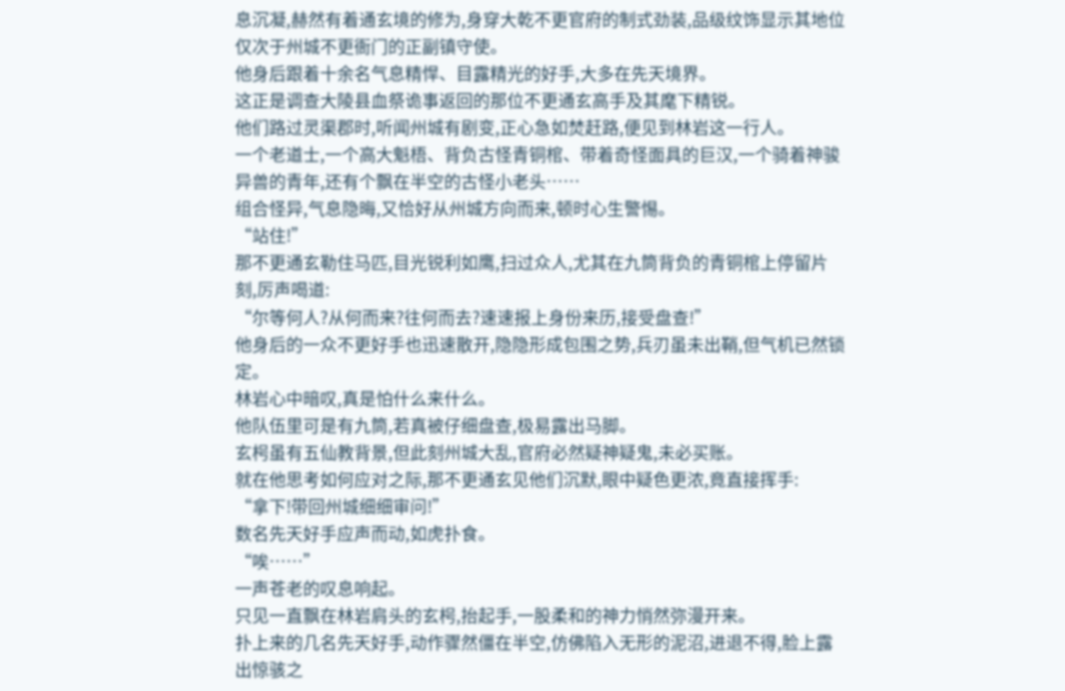息沉凝,赫然有着通玄境的修为,身穿大乾不更官府的制式劲装,品级纹饰显示其地位仅次于州城不更衙门的正副镇守使。
他身后跟着十余名气息精悍、目露精光的好手,大多在先天境界。
这正是调查大陵县血祭诡事返回的那位不更通玄高手及其麾下精锐。
他们路过灵渠郡时,听闻州城有剧变,正心急如焚赶路,便见到林岩这一行人。
一个老道士,一个高大魁梧、背负古怪青铜棺、带着奇怪面具的巨汉,一个骑着神骏异兽的青年,还有个飘在半空的古怪小老头……
组合怪异,气息隐晦,又恰好从州城方向而来,顿时心生警惕。
“站住!”
那不更通玄勒住马匹,目光锐利如鹰,扫过众人,尤其在九筒背负的青铜棺上停留片刻,厉声喝道:
“尔等何人?从何而来?往何而去?速速报上身份来历,接受盘查!”
他身后的一众不更好手也迅速散开,隐隐形成包围之势,兵刃虽未出鞘,但气机已然锁定。
林岩心中暗叹,真是怕什么来什么。
他队伍里可是有九筒,若真被仔细盘查,极易露出马脚。
玄枵虽有五仙教背景,但此刻州城大乱,官府必然疑神疑鬼,未必买账。
就在他思考如何应对之际,那不更通玄见他们沉默,眼中疑色更浓,竟直接挥手:
“拿下!带回州城细细审问!”
数名先天好手应声而动,如虎扑食。
“唉……”
一声苍老的叹息响起。
只见一直飘在林岩肩头的玄枵,抬起手,一股柔和的神力悄然弥漫开来。
扑上来的几名先天好手,动作骤然僵在半空,仿佛陷入无形的泥沼,进退不得,脸上露出惊骇之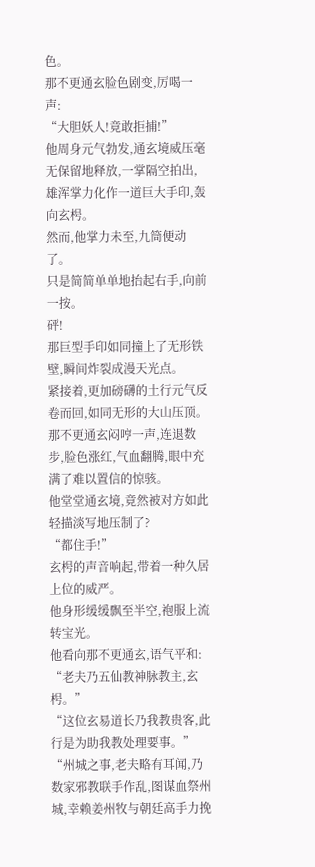色。
那不更通玄脸色剧变,厉喝一声:
“大胆妖人!竟敢拒捕!”
他周身元气勃发,通玄境威压毫无保留地释放,一掌隔空拍出,雄浑掌力化作一道巨大手印,轰向玄枵。
然而,他掌力未至,九筒便动了。
只是简简单单地抬起右手,向前一按。
砰!
那巨型手印如同撞上了无形铁壁,瞬间炸裂成漫天光点。
紧接着,更加磅礴的土行元气反卷而回,如同无形的大山压顶。
那不更通玄闷哼一声,连退数步,脸色涨红,气血翻腾,眼中充满了难以置信的惊骇。
他堂堂通玄境,竟然被对方如此轻描淡写地压制了?
“都住手!”
玄枵的声音响起,带着一种久居上位的威严。
他身形缓缓飘至半空,袍服上流转宝光。
他看向那不更通玄,语气平和:
“老夫乃五仙教神脉教主,玄枵。”
“这位玄易道长乃我教贵客,此行是为助我教处理要事。”
“州城之事,老夫略有耳闻,乃数家邪教联手作乱,图谋血祭州城,幸赖姜州牧与朝廷高手力挽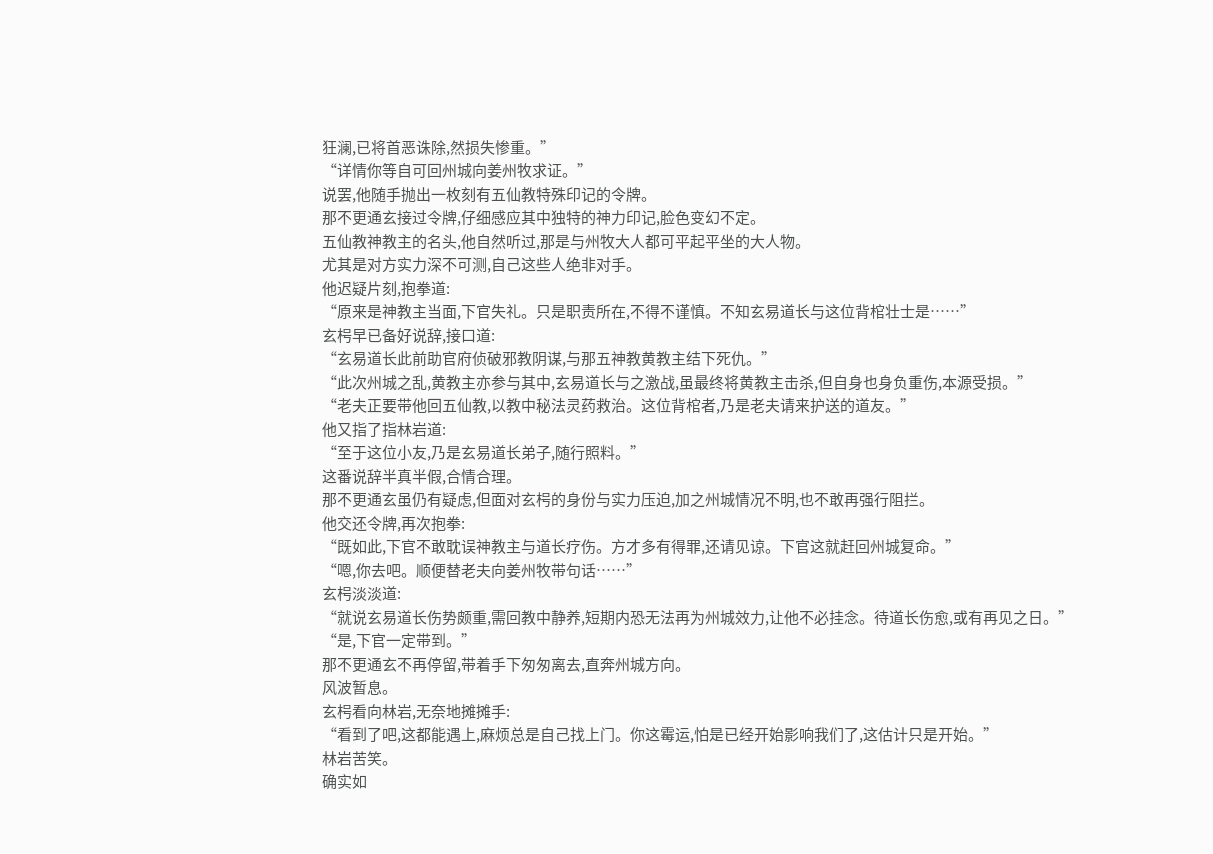狂澜,已将首恶诛除,然损失惨重。”
“详情你等自可回州城向姜州牧求证。”
说罢,他随手抛出一枚刻有五仙教特殊印记的令牌。
那不更通玄接过令牌,仔细感应其中独特的神力印记,脸色变幻不定。
五仙教神教主的名头,他自然听过,那是与州牧大人都可平起平坐的大人物。
尤其是对方实力深不可测,自己这些人绝非对手。
他迟疑片刻,抱拳道:
“原来是神教主当面,下官失礼。只是职责所在,不得不谨慎。不知玄易道长与这位背棺壮士是……”
玄枵早已备好说辞,接口道:
“玄易道长此前助官府侦破邪教阴谋,与那五神教黄教主结下死仇。”
“此次州城之乱,黄教主亦参与其中,玄易道长与之激战,虽最终将黄教主击杀,但自身也身负重伤,本源受损。”
“老夫正要带他回五仙教,以教中秘法灵药救治。这位背棺者,乃是老夫请来护送的道友。”
他又指了指林岩道:
“至于这位小友,乃是玄易道长弟子,随行照料。”
这番说辞半真半假,合情合理。
那不更通玄虽仍有疑虑,但面对玄枵的身份与实力压迫,加之州城情况不明,也不敢再强行阻拦。
他交还令牌,再次抱拳:
“既如此,下官不敢耽误神教主与道长疗伤。方才多有得罪,还请见谅。下官这就赶回州城复命。”
“嗯,你去吧。顺便替老夫向姜州牧带句话……”
玄枵淡淡道:
“就说玄易道长伤势颇重,需回教中静养,短期内恐无法再为州城效力,让他不必挂念。待道长伤愈,或有再见之日。”
“是,下官一定带到。”
那不更通玄不再停留,带着手下匆匆离去,直奔州城方向。
风波暂息。
玄枵看向林岩,无奈地摊摊手:
“看到了吧,这都能遇上,麻烦总是自己找上门。你这霉运,怕是已经开始影响我们了,这估计只是开始。”
林岩苦笑。
确实如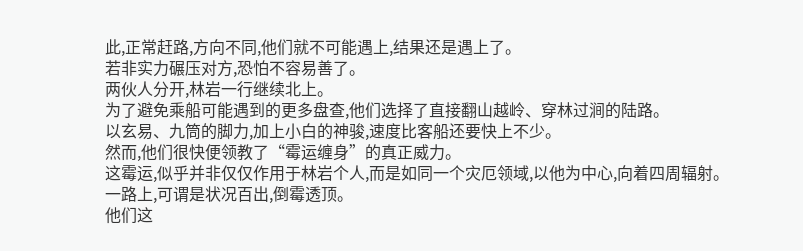此,正常赶路,方向不同,他们就不可能遇上,结果还是遇上了。
若非实力碾压对方,恐怕不容易善了。
两伙人分开,林岩一行继续北上。
为了避免乘船可能遇到的更多盘查,他们选择了直接翻山越岭、穿林过涧的陆路。
以玄易、九筒的脚力,加上小白的神骏,速度比客船还要快上不少。
然而,他们很快便领教了“霉运缠身”的真正威力。
这霉运,似乎并非仅仅作用于林岩个人,而是如同一个灾厄领域,以他为中心,向着四周辐射。
一路上,可谓是状况百出,倒霉透顶。
他们这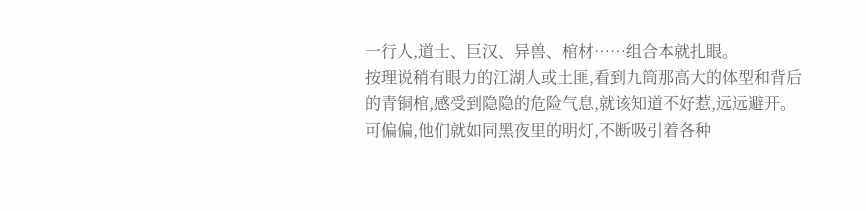一行人,道士、巨汉、异兽、棺材……组合本就扎眼。
按理说稍有眼力的江湖人或土匪,看到九筒那高大的体型和背后的青铜棺,感受到隐隐的危险气息,就该知道不好惹,远远避开。
可偏偏,他们就如同黑夜里的明灯,不断吸引着各种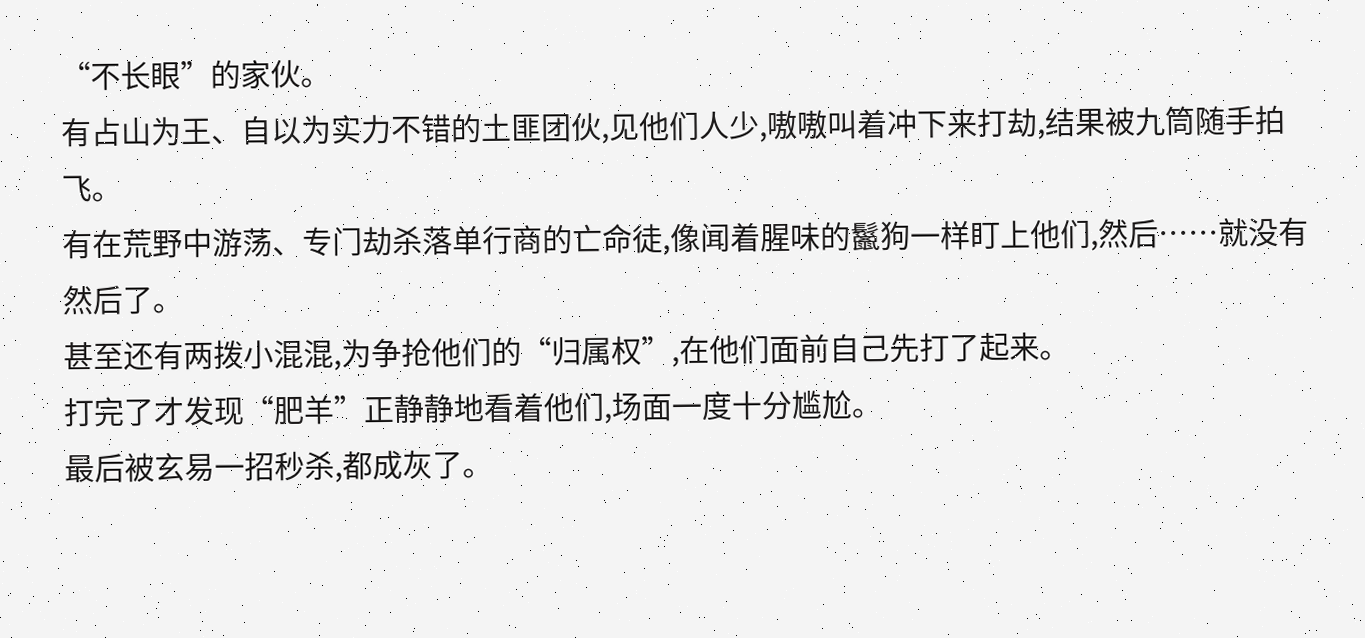“不长眼”的家伙。
有占山为王、自以为实力不错的土匪团伙,见他们人少,嗷嗷叫着冲下来打劫,结果被九筒随手拍飞。
有在荒野中游荡、专门劫杀落单行商的亡命徒,像闻着腥味的鬣狗一样盯上他们,然后……就没有然后了。
甚至还有两拨小混混,为争抢他们的“归属权”,在他们面前自己先打了起来。
打完了才发现“肥羊”正静静地看着他们,场面一度十分尴尬。
最后被玄易一招秒杀,都成灰了。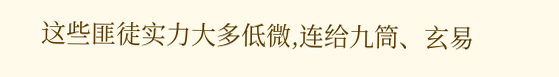这些匪徒实力大多低微,连给九筒、玄易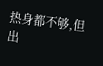热身都不够,但出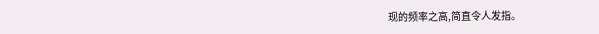现的频率之高,简直令人发指。